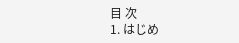目 次
1. はじめ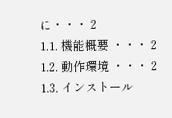に・・・ 2
1.1. 機能概要 ・・・ 2 1.2. 動作環境 ・・・ 2 1.3. インストール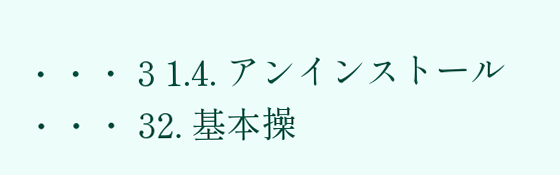・・・ 3 1.4. アンインストール ・・・ 32. 基本操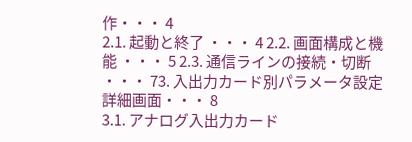作・・・ 4
2.1. 起動と終了 ・・・ 4 2.2. 画面構成と機能 ・・・ 5 2.3. 通信ラインの接続・切断 ・・・ 73. 入出力カード別パラメータ設定詳細画面・・・ 8
3.1. アナログ入出力カード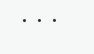・・・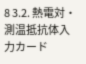8 3.2. 熱電対・測温抵抗体入力カード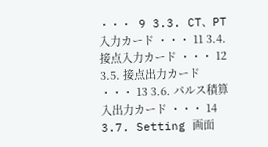・・・ 9 3.3. CT、PT 入力カード ・・・ 11 3.4. 接点入力カード ・・・ 12 3.5. 接点出力カード ・・・ 13 3.6. パルス積算入出力カード ・・・ 14 3.7. Setting 画面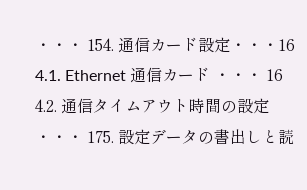・・・ 154. 通信カード設定・・・16
4.1. Ethernet 通信カード ・・・ 16 4.2. 通信タイムアウト時間の設定 ・・・ 175. 設定データの書出しと読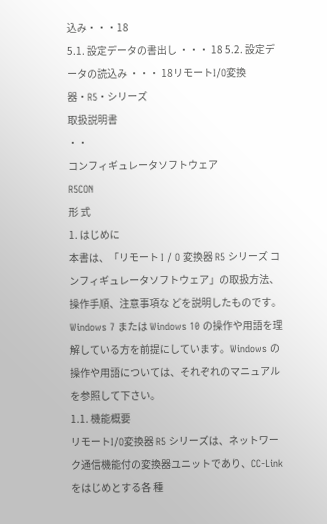込み・・・18
5.1. 設定データの書出し ・・・ 18 5.2. 設定データの読込み ・・・ 18リモートI/O変換器・R5・シリーズ
取扱説明書
・・
コンフィギュレータソフトウェア
R5CON
形 式
1. はじめに
本書は、「リモート I / O 変換器 R5 シリーズ コンフィギュレータソフトウェア」の取扱方法、操作手順、注意事項な どを説明したものです。Windows 7 または Windows 10 の操作や用語を理解している方を前提にしています。Windows の操作や用語については、それぞれのマニュアルを参照して下さい。
1.1. 機能概要
リモートI/O変換器 R5 シリーズは、ネットワーク通信機能付の変換器ユニットであり、CC-Link をはじめとする各 種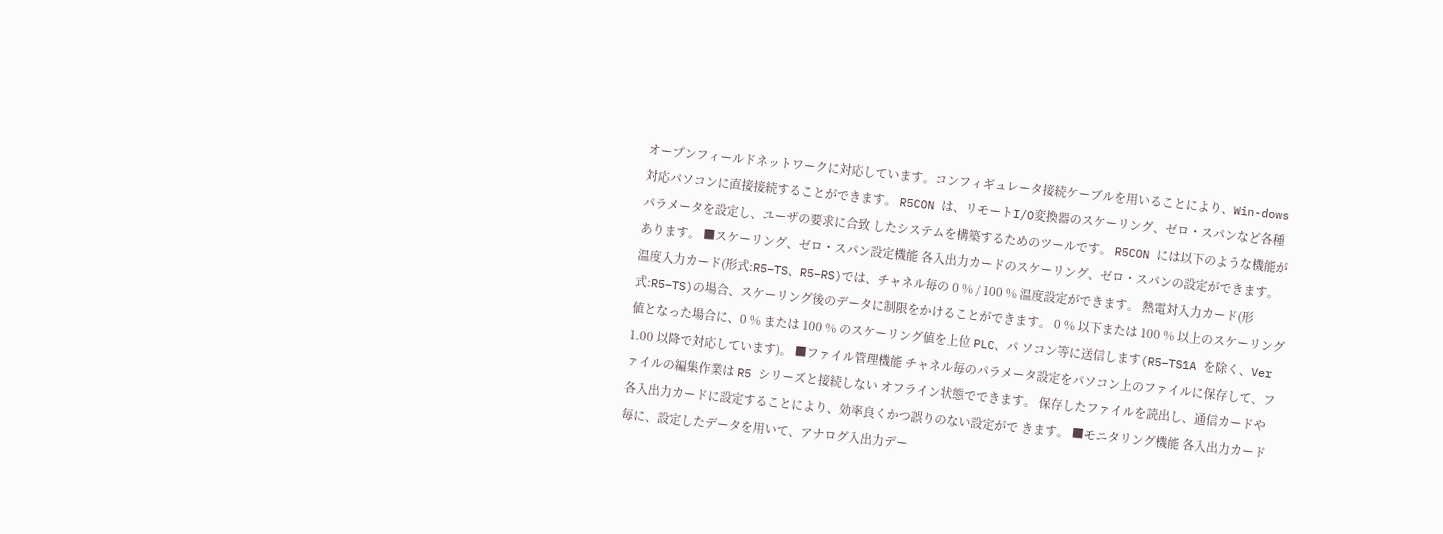オープンフィールドネットワークに対応しています。コンフィギュレータ接続ケーブルを用いることにより、Win-dows 対応パソコンに直接接続することができます。 R5CON は、リモートI/O変換器のスケーリング、ゼロ・スパンなど各種パラメータを設定し、ユーザの要求に合致 したシステムを構築するためのツールです。 R5CON には以下のような機能があります。 ■スケーリング、ゼロ・スパン設定機能 各入出力カードのスケーリング、ゼロ・スパンの設定ができます。 温度入力カード(形式:R5−TS、R5−RS)では、チャネル毎の 0 % / 100 % 温度設定ができます。 熱電対入力カード(形式:R5−TS)の場合、スケーリング後のデータに制限をかけることができます。 0 % 以下または 100 % 以上のスケーリング値となった場合に、0 % または 100 % のスケーリング値を上位 PLC、パ ソコン等に送信します(R5−TS1A を除く、Ver 1.00 以降で対応しています)。 ■ファイル管理機能 チャネル毎のパラメータ設定をパソコン上のファイルに保存して、ファイルの編集作業は R5 シリーズと接続しない オフライン状態でできます。 保存したファイルを読出し、通信カードや各入出力カードに設定することにより、効率良くかつ誤りのない設定がで きます。 ■モニタリング機能 各入出力カード毎に、設定したデータを用いて、アナログ入出力デー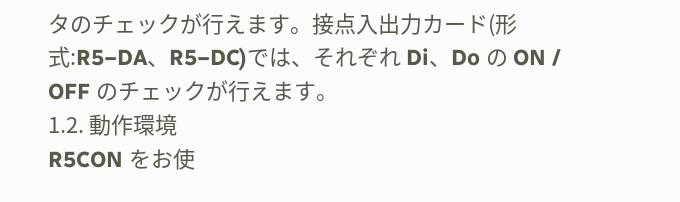タのチェックが行えます。接点入出力カード(形式:R5−DA、R5−DC)では、それぞれ Di、Do の ON / OFF のチェックが行えます。
1.2. 動作環境
R5CON をお使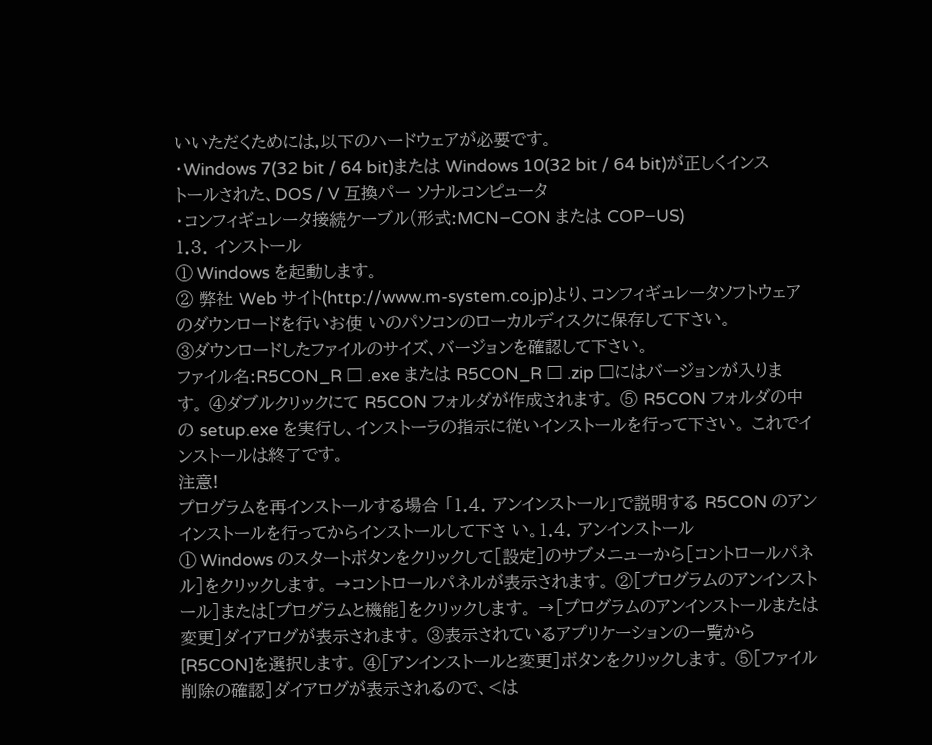いいただくためには,以下のハードウェアが必要です。
・Windows 7(32 bit / 64 bit)または Windows 10(32 bit / 64 bit)が正しくインストールされた、DOS / V 互換パー ソナルコンピュータ
・コンフィギュレータ接続ケーブル(形式:MCN−CON または COP−US)
1.3. インストール
① Windows を起動します。
② 弊社 Web サイト(http://www.m-system.co.jp)より、コンフィギュレータソフトウェアのダウンロードを行いお使 いのパソコンのローカルディスクに保存して下さい。
③ダウンロードしたファイルのサイズ、バージョンを確認して下さい。
ファイル名:R5CON_R □ .exe または R5CON_R □ .zip □にはバージョンが入ります。 ④ダブルクリックにて R5CON フォルダが作成されます。 ⑤ R5CON フォルダの中の setup.exe を実行し、インストーラの指示に従いインストールを行って下さい。 これでインストールは終了です。
注意!
プログラムを再インストールする場合 「1.4. アンインストール」で説明する R5CON のアンインストールを行ってからインストールして下さ い。1.4. アンインストール
① Windows のスタートボタンをクリックして[設定]のサブメニューから[コントロールパネル]をクリックします。 →コントロールパネルが表示されます。 ②[プログラムのアンインストール]または[プログラムと機能]をクリックします。 →[プログラムのアンインストールまたは変更]ダイアログが表示されます。 ③表示されているアプリケーションの一覧から[R5CON]を選択します。 ④[アンインストールと変更]ボタンをクリックします。 ⑤[ファイル削除の確認]ダイアログが表示されるので、<は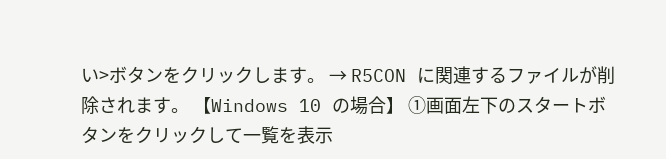い>ボタンをクリックします。 → R5CON に関連するファイルが削除されます。 【Windows 10 の場合】 ①画面左下のスタートボタンをクリックして一覧を表示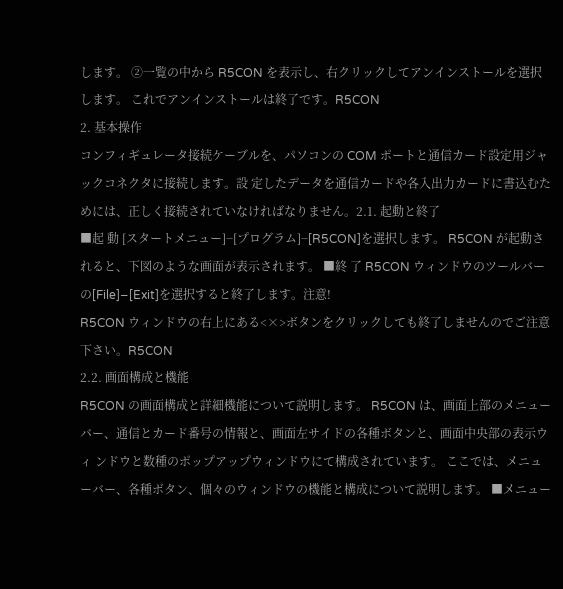します。 ②一覧の中から R5CON を表示し、右クリックしてアンインストールを選択します。 これでアンインストールは終了です。R5CON
2. 基本操作
コンフィギュレータ接続ケーブルを、パソコンの COM ポートと通信カード設定用ジャックコネクタに接続します。設 定したデータを通信カードや各入出力カードに書込むためには、正しく接続されていなければなりません。2.1. 起動と終了
■起 動 [スタートメニュー]−[プログラム]−[R5CON]を選択します。 R5CON が起動されると、下図のような画面が表示されます。 ■終 了 R5CON ウィンドウのツールバーの[File]−[Exit]を選択すると終了します。注意!
R5CON ウィンドウの右上にある<×>ボタンをクリックしても終了しませんのでご注意下さい。R5CON
2.2. 画面構成と機能
R5CON の画面構成と詳細機能について説明します。 R5CON は、画面上部のメニューバー、通信とカード番号の情報と、画面左サイドの各種ボタンと、画面中央部の表示ウィ ンドウと数種のポップアップウィンドウにて構成されています。 ここでは、メニューバー、各種ボタン、個々のウィンドウの機能と構成について説明します。 ■メニュー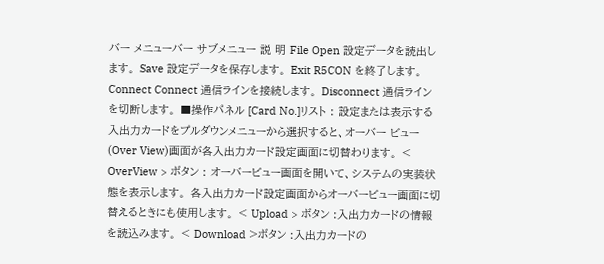バー メニューバー サブメニュー 説 明 File Open 設定データを読出します。 Save 設定データを保存します。 Exit R5CON を終了します。 Connect Connect 通信ラインを接続します。 Disconnect 通信ラインを切断します。 ■操作パネル [Card No.]リスト : 設定または表示する入出力カードをプルダウンメニューから選択すると、オーバー ビュー(Over View)画面が各入出力カード設定画面に切替わります。 < OverView > ボタン : オーバービュー画面を開いて、システムの実装状態を表示します。 各入出力カード設定画面からオーバービュー画面に切替えるときにも使用します。 < Upload > ボタン :入出力カードの情報を読込みます。 < Download >ボタン :入出力カードの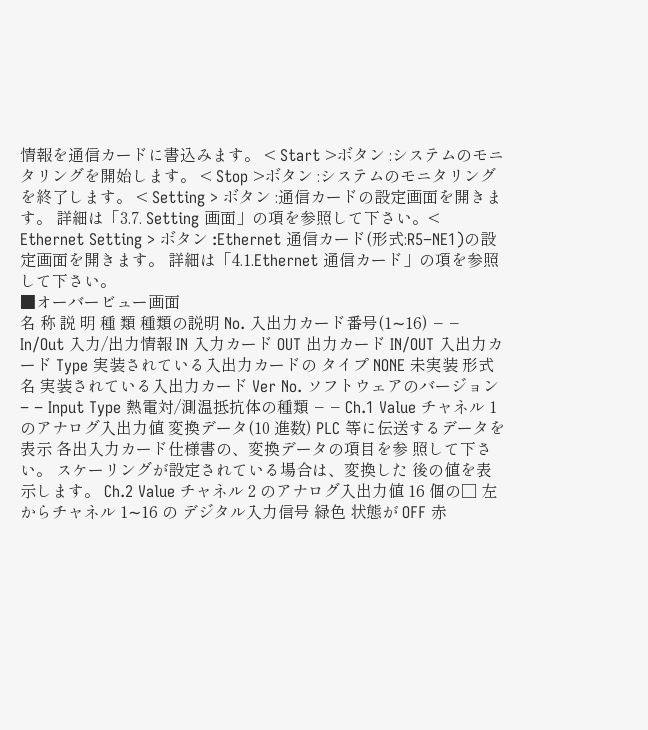情報を通信カードに書込みます。 < Start >ボタン :システムのモニタリングを開始します。 < Stop >ボタン :システムのモニタリングを終了します。 < Setting > ボタン :通信カードの設定画面を開きます。 詳細は「3.7. Setting 画面」の項を参照して下さい。< Ethernet Setting > ボタン :Ethernet 通信カード(形式:R5−NE1)の設定画面を開きます。 詳細は「4.1.Ethernet 通信カード」の項を参照して下さい。
■オーバービュー画面
名 称 説 明 種 類 種類の説明 No. 入出力カード番号(1∼16) − − In/Out 入力/出力情報 IN 入力カード OUT 出力カード IN/OUT 入出力カード Type 実装されている入出力カードの タイプ NONE 未実装 形式名 実装されている入出力カード Ver No. ソフトウェアのバージョン − − Input Type 熱電対/測温抵抗体の種類 − − Ch.1 Value チャネル 1 のアナログ入出力値 変換データ(10 進数) PLC 等に伝送するデータを表示 各出入力カード仕様書の、変換データの項目を参 照して下さい。 スケーリングが設定されている場合は、変換した 後の値を表示します。 Ch.2 Value チャネル 2 のアナログ入出力値 16 個の□ 左からチャネル 1∼16 の デジタル入力信号 緑色 状態が OFF 赤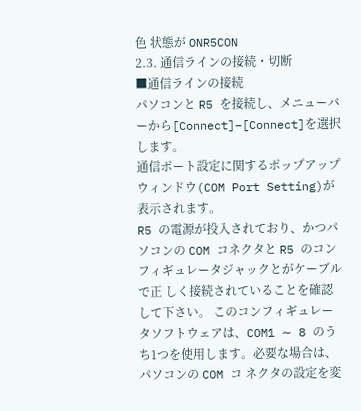色 状態が ONR5CON
2.3. 通信ラインの接続・切断
■通信ラインの接続
パソコンと R5 を接続し、メニューバーから[Connect]−[Connect]を選択します。
通信ポート設定に関するポップアップウィンドウ(COM Port Setting)が表示されます。
R5 の電源が投入されており、かつパソコンの COM コネクタと R5 のコンフィギュレータジャックとがケーブルで正 しく接続されていることを確認して下さい。 このコンフィギュレータソフトウェアは、COM1 ∼ 8 のうち1つを使用します。必要な場合は、パソコンの COM コ ネクタの設定を変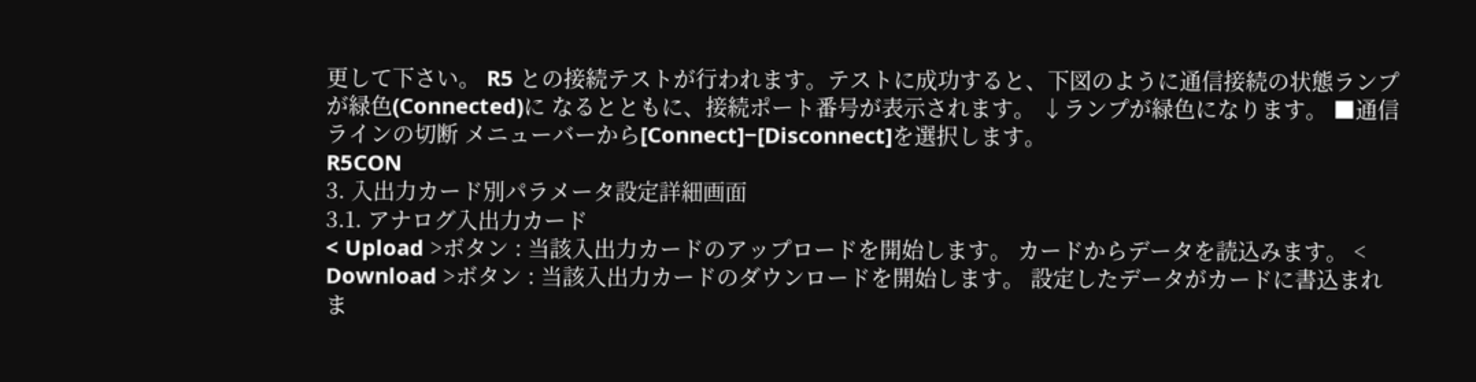更して下さい。 R5 との接続テストが行われます。テストに成功すると、下図のように通信接続の状態ランプが緑色(Connected)に なるとともに、接続ポート番号が表示されます。 ↓ランプが緑色になります。 ■通信ラインの切断 メニューバーから[Connect]−[Disconnect]を選択します。
R5CON
3. 入出力カード別パラメータ設定詳細画面
3.1. アナログ入出力カード
< Upload >ボタン : 当該入出力カードのアップロードを開始します。 カードからデータを読込みます。 < Download >ボタン : 当該入出力カードのダウンロードを開始します。 設定したデータがカードに書込まれま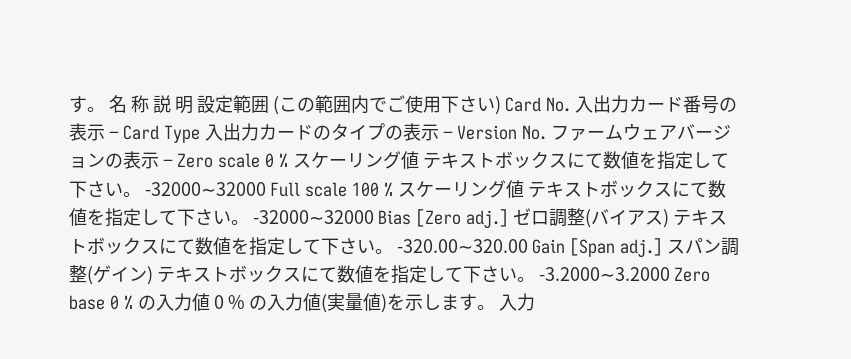す。 名 称 説 明 設定範囲 (この範囲内でご使用下さい) Card No. 入出力カード番号の表示 − Card Type 入出力カードのタイプの表示 − Version No. ファームウェアバージョンの表示 − Zero scale 0 % スケーリング値 テキストボックスにて数値を指定して下さい。 -32000∼32000 Full scale 100 % スケーリング値 テキストボックスにて数値を指定して下さい。 -32000∼32000 Bias [Zero adj.] ゼロ調整(バイアス) テキストボックスにて数値を指定して下さい。 -320.00∼320.00 Gain [Span adj.] スパン調整(ゲイン) テキストボックスにて数値を指定して下さい。 -3.2000∼3.2000 Zero base 0 % の入力値 0 % の入力値(実量値)を示します。 入力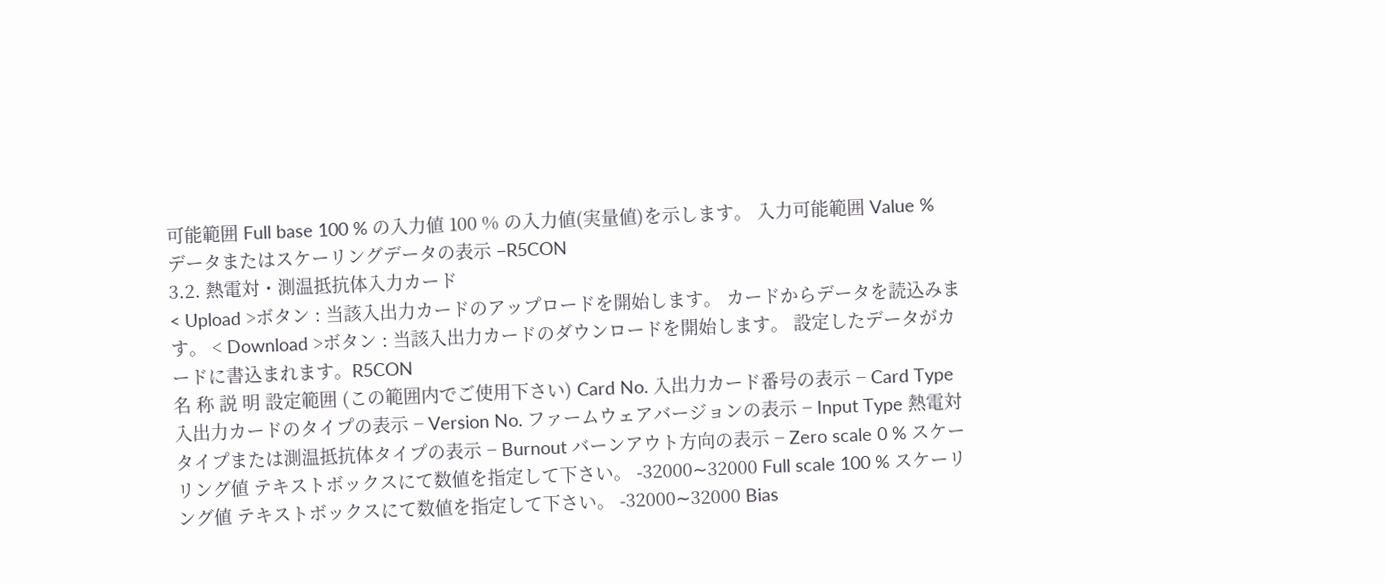可能範囲 Full base 100 % の入力値 100 % の入力値(実量値)を示します。 入力可能範囲 Value % データまたはスケーリングデータの表示 −R5CON
3.2. 熱電対・測温抵抗体入力カード
< Upload >ボタン : 当該入出力カードのアップロードを開始します。 カードからデータを読込みます。 < Download >ボタン : 当該入出力カードのダウンロードを開始します。 設定したデータがカードに書込まれます。R5CON
名 称 説 明 設定範囲 (この範囲内でご使用下さい) Card No. 入出力カード番号の表示 − Card Type 入出力カードのタイプの表示 − Version No. ファームウェアバージョンの表示 − Input Type 熱電対タイプまたは測温抵抗体タイプの表示 − Burnout バーンアウト方向の表示 − Zero scale 0 % スケーリング値 テキストボックスにて数値を指定して下さい。 -32000∼32000 Full scale 100 % スケーリング値 テキストボックスにて数値を指定して下さい。 -32000∼32000 Bias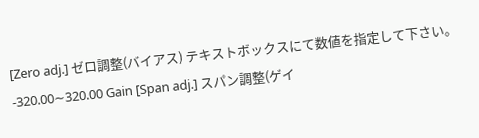[Zero adj.] ゼロ調整(バイアス) テキストボックスにて数値を指定して下さい。 -320.00∼320.00 Gain [Span adj.] スパン調整(ゲイ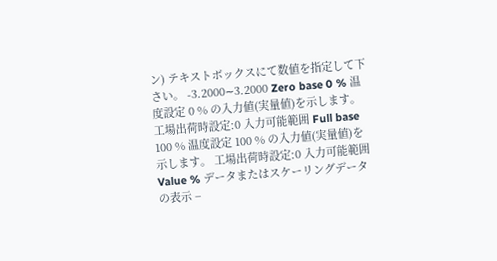ン) テキストボックスにて数値を指定して下さい。 -3.2000∼3.2000 Zero base 0 % 温度設定 0 % の入力値(実量値)を示します。 工場出荷時設定:0 入力可能範囲 Full base 100 % 温度設定 100 % の入力値(実量値)を示します。 工場出荷時設定:0 入力可能範囲 Value % データまたはスケーリングデータの表示 −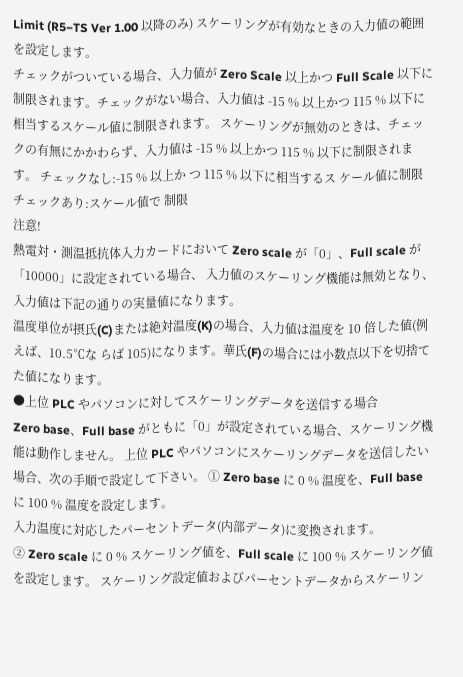Limit (R5−TS Ver 1.00 以降のみ) スケーリングが有効なときの入力値の範囲を設定します。
チェックがついている場合、入力値が Zero Scale 以上かつ Full Scale 以下に 制限されます。チェックがない場合、入力値は -15 % 以上かつ 115 % 以下に 相当するスケール値に制限されます。 スケーリングが無効のときは、チェックの有無にかかわらず、入力値は -15 % 以上かつ 115 % 以下に制限されます。 チェックなし:-15 % 以上か つ 115 % 以下に相当するス ケール値に制限 チェックあり:スケール値で 制限
注意!
熱電対・測温抵抗体入力カードにおいて Zero scale が「0」、Full scale が「10000」に設定されている場合、 入力値のスケーリング機能は無効となり、入力値は下記の通りの実量値になります。
温度単位が摂氏(C)または絶対温度(K)の場合、入力値は温度を 10 倍した値(例えば、10.5℃な らば 105)になります。華氏(F)の場合には小数点以下を切捨てた値になります。
●上位 PLC やパソコンに対してスケーリングデータを送信する場合
Zero base、Full base がともに「0」が設定されている場合、スケーリング機能は動作しません。 上位 PLC やパソコンにスケーリングデータを送信したい場合、次の手順で設定して下さい。 ① Zero base に 0 % 温度を、Full base に 100 % 温度を設定します。
入力温度に対応したパーセントデータ(内部データ)に変換されます。
② Zero scale に 0 % スケーリング値を、Full scale に 100 % スケーリング値を設定します。 スケーリング設定値およびパーセントデータからスケーリン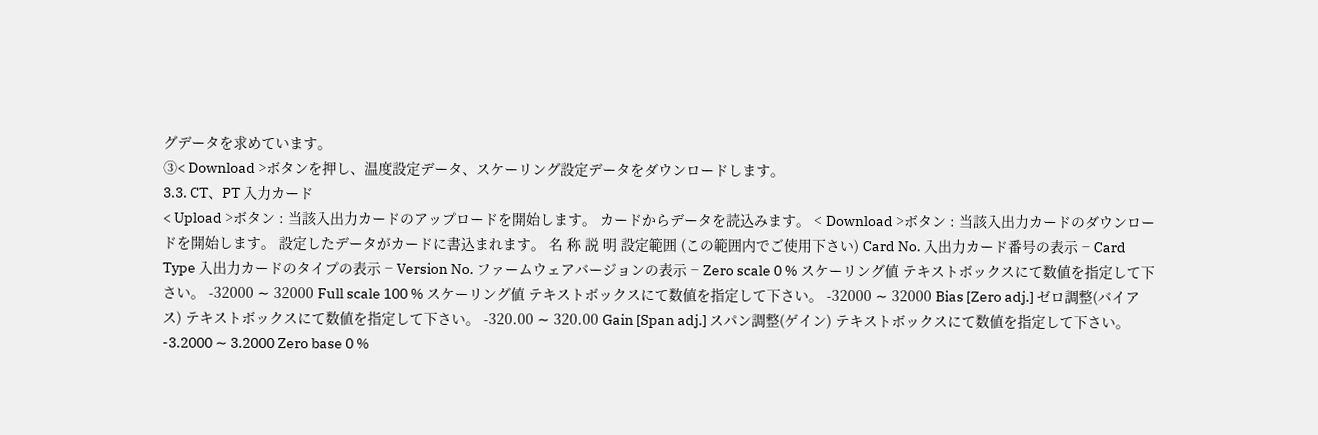グデータを求めています。
③< Download >ボタンを押し、温度設定データ、スケーリング設定データをダウンロードします。
3.3. CT、PT 入力カード
< Upload >ボタン : 当該入出力カードのアップロードを開始します。 カードからデータを読込みます。 < Download >ボタン : 当該入出力カードのダウンロードを開始します。 設定したデータがカードに書込まれます。 名 称 説 明 設定範囲 (この範囲内でご使用下さい) Card No. 入出力カード番号の表示 − Card Type 入出力カードのタイプの表示 − Version No. ファームウェアバージョンの表示 − Zero scale 0 % スケーリング値 テキストボックスにて数値を指定して下さい。 -32000 ∼ 32000 Full scale 100 % スケーリング値 テキストボックスにて数値を指定して下さい。 -32000 ∼ 32000 Bias [Zero adj.] ゼロ調整(バイアス) テキストボックスにて数値を指定して下さい。 -320.00 ∼ 320.00 Gain [Span adj.] スパン調整(ゲイン) テキストボックスにて数値を指定して下さい。 -3.2000 ∼ 3.2000 Zero base 0 %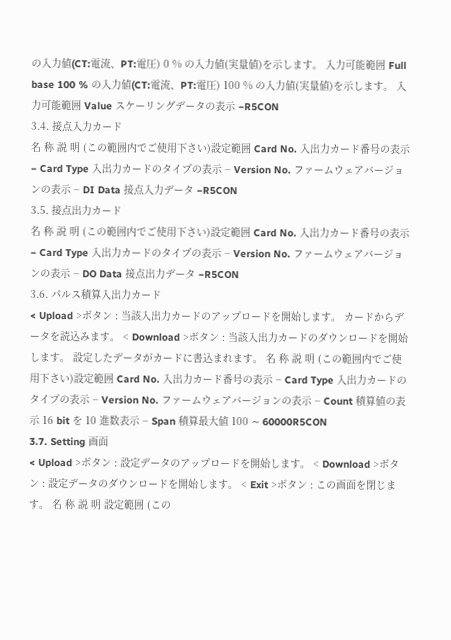の入力値(CT:電流、PT:電圧) 0 % の入力値(実量値)を示します。 入力可能範囲 Full base 100 % の入力値(CT:電流、PT:電圧) 100 % の入力値(実量値)を示します。 入力可能範囲 Value スケーリングデータの表示 −R5CON
3.4. 接点入力カード
名 称 説 明 (この範囲内でご使用下さい)設定範囲 Card No. 入出力カード番号の表示 − Card Type 入出力カードのタイプの表示 − Version No. ファームウェアバージョンの表示 − DI Data 接点入力データ −R5CON
3.5. 接点出力カード
名 称 説 明 (この範囲内でご使用下さい)設定範囲 Card No. 入出力カード番号の表示 − Card Type 入出力カードのタイプの表示 − Version No. ファームウェアバージョンの表示 − DO Data 接点出力データ −R5CON
3.6. パルス積算入出力カード
< Upload >ボタン : 当該入出力カードのアップロードを開始します。 カードからデータを読込みます。 < Download >ボタン : 当該入出力カードのダウンロードを開始します。 設定したデータがカードに書込まれます。 名 称 説 明 (この範囲内でご使用下さい)設定範囲 Card No. 入出力カード番号の表示 − Card Type 入出力カードのタイプの表示 − Version No. ファームウェアバージョンの表示 − Count 積算値の表示 16 bit を 10 進数表示 − Span 積算最大値 100 ∼ 60000R5CON
3.7. Setting 画面
< Upload >ボタン : 設定データのアップロードを開始します。 < Download >ボタン : 設定データのダウンロードを開始します。 < Exit >ボタン : この画面を閉じます。 名 称 説 明 設定範囲 (この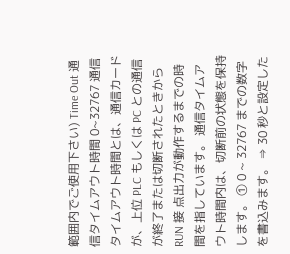範囲内でご使用下さい) Time Out 通信タイムアウト時間 0∼32767 通信タイムアウト時間とは、通信カードが、上位 PLC もしくは PC との通信が終了または切断されたときから RUN 接 点出力が動作するまでの時間を指しています。 通信タイムアウト時間内は、切断前の状態を保持します。 ① 0 ∼ 32767 までの数字を書込みます。 ⇒ 30 秒と設定した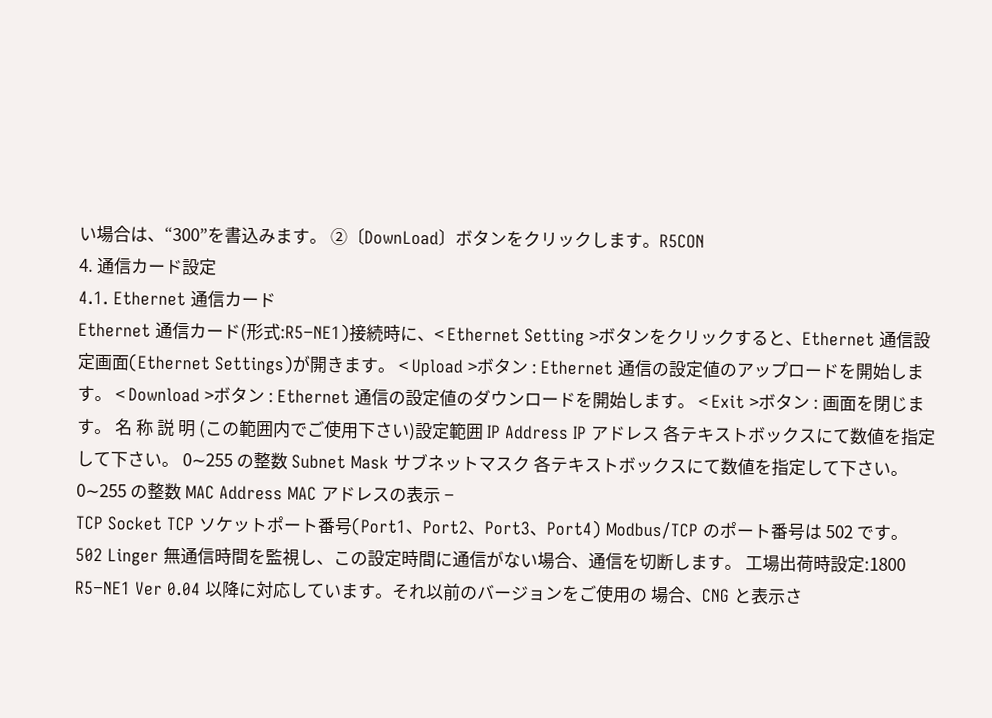い場合は、“300”を書込みます。 ②〔DownLoad〕ボタンをクリックします。R5CON
4. 通信カード設定
4.1. Ethernet 通信カード
Ethernet 通信カード(形式:R5−NE1)接続時に、< Ethernet Setting >ボタンをクリックすると、Ethernet 通信設 定画面(Ethernet Settings)が開きます。 < Upload >ボタン : Ethernet 通信の設定値のアップロードを開始します。 < Download >ボタン : Ethernet 通信の設定値のダウンロードを開始します。 < Exit >ボタン : 画面を閉じます。 名 称 説 明 (この範囲内でご使用下さい)設定範囲 IP Address IP アドレス 各テキストボックスにて数値を指定して下さい。 0∼255 の整数 Subnet Mask サブネットマスク 各テキストボックスにて数値を指定して下さい。 0∼255 の整数 MAC Address MAC アドレスの表示 −
TCP Socket TCP ソケットポート番号(Port1、Port2、Port3、Port4) Modbus/TCP のポート番号は 502 です。 502 Linger 無通信時間を監視し、この設定時間に通信がない場合、通信を切断します。 工場出荷時設定:1800 R5−NE1 Ver 0.04 以降に対応しています。それ以前のバージョンをご使用の 場合、CNG と表示さ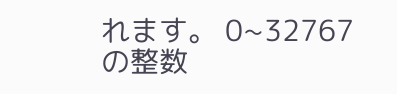れます。 0∼32767 の整数